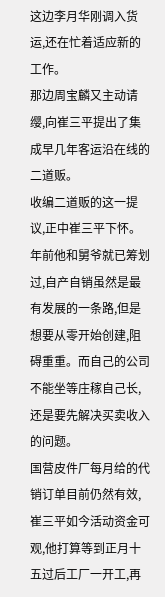这边李月华刚调入货运,还在忙着适应新的工作。
那边周宝麟又主动请缨,向崔三平提出了集成早几年客运沿在线的二道贩。
收编二道贩的这一提议,正中崔三平下怀。年前他和舅爷就已筹划过,自产自销虽然是最有发展的一条路,但是想要从零开始创建,阻碍重重。而自己的公司不能坐等庄稼自己长,还是要先解决买卖收入的问题。
国营皮件厂每月给的代销订单目前仍然有效,崔三平如今活动资金可观,他打算等到正月十五过后工厂一开工,再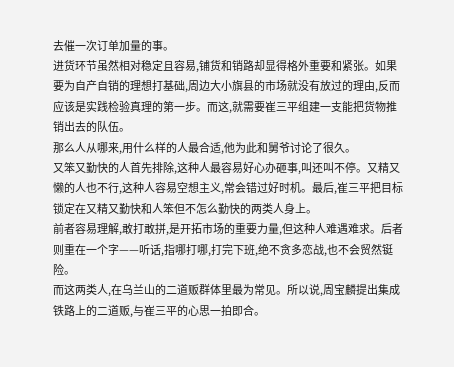去催一次订单加量的事。
进货环节虽然相对稳定且容易,铺货和销路却显得格外重要和紧张。如果要为自产自销的理想打基础,周边大小旗县的市场就没有放过的理由,反而应该是实践检验真理的第一步。而这,就需要崔三平组建一支能把货物推销出去的队伍。
那么人从哪来,用什么样的人最合适,他为此和舅爷讨论了很久。
又笨又勤快的人首先排除,这种人最容易好心办砸事,叫还叫不停。又精又懒的人也不行,这种人容易空想主义,常会错过好时机。最后,崔三平把目标锁定在又精又勤快和人笨但不怎么勤快的两类人身上。
前者容易理解,敢打敢拼,是开拓市场的重要力量,但这种人难遇难求。后者则重在一个字——听话,指哪打哪,打完下班,绝不贪多恋战,也不会贸然铤险。
而这两类人,在乌兰山的二道贩群体里最为常见。所以说,周宝麟提出集成铁路上的二道贩,与崔三平的心思一拍即合。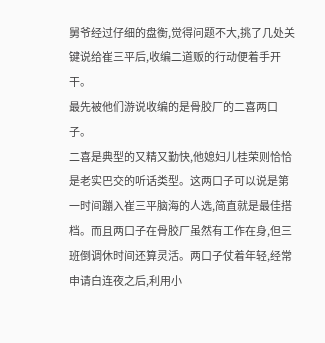舅爷经过仔细的盘衡,觉得问题不大,挑了几处关键说给崔三平后,收编二道贩的行动便着手开干。
最先被他们游说收编的是骨胶厂的二喜两口子。
二喜是典型的又精又勤快,他媳妇儿桂荣则恰恰是老实巴交的听话类型。这两口子可以说是第一时间蹦入崔三平脑海的人选,简直就是最佳搭档。而且两口子在骨胶厂虽然有工作在身,但三班倒调休时间还算灵活。两口子仗着年轻,经常申请白连夜之后,利用小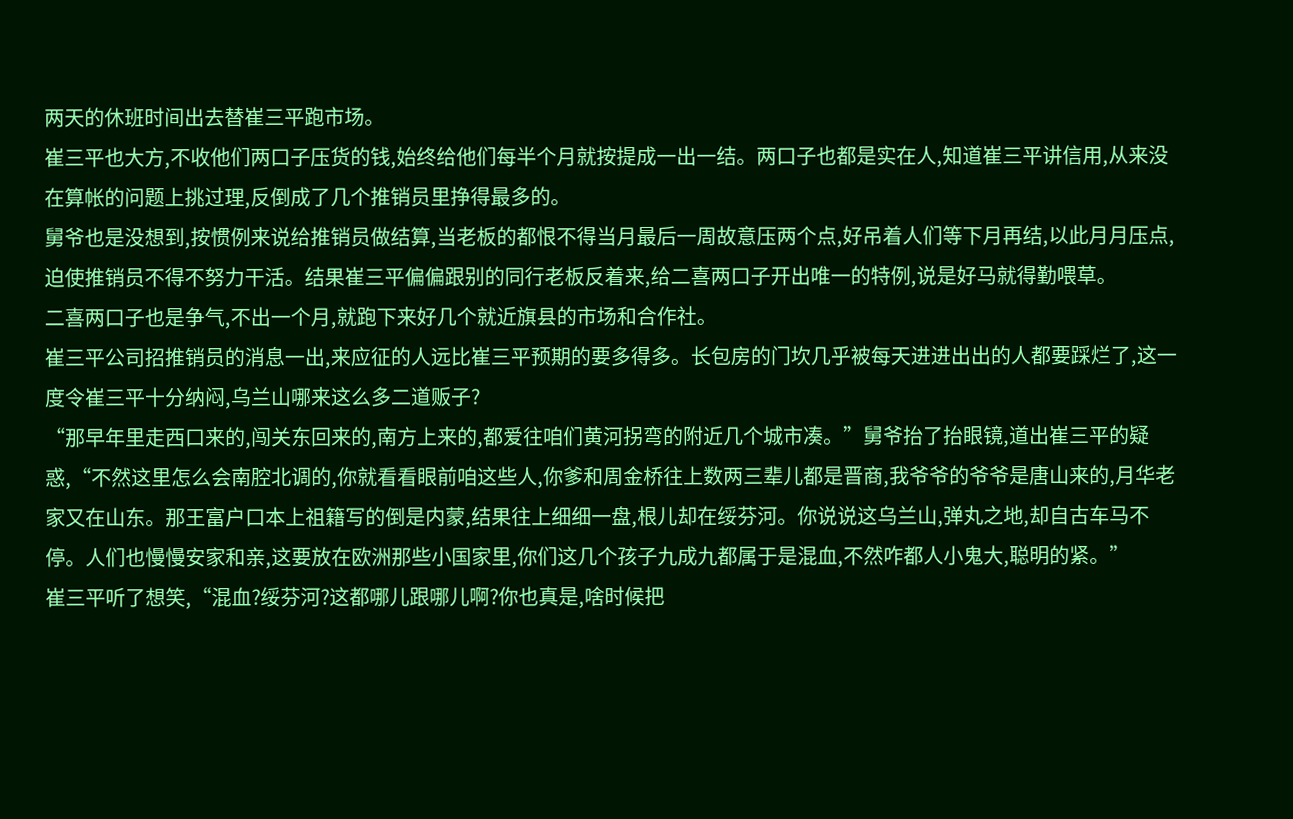两天的休班时间出去替崔三平跑市场。
崔三平也大方,不收他们两口子压货的钱,始终给他们每半个月就按提成一出一结。两口子也都是实在人,知道崔三平讲信用,从来没在算帐的问题上挑过理,反倒成了几个推销员里挣得最多的。
舅爷也是没想到,按惯例来说给推销员做结算,当老板的都恨不得当月最后一周故意压两个点,好吊着人们等下月再结,以此月月压点,迫使推销员不得不努力干活。结果崔三平偏偏跟别的同行老板反着来,给二喜两口子开出唯一的特例,说是好马就得勤喂草。
二喜两口子也是争气,不出一个月,就跑下来好几个就近旗县的市场和合作社。
崔三平公司招推销员的消息一出,来应征的人远比崔三平预期的要多得多。长包房的门坎几乎被每天进进出出的人都要踩烂了,这一度令崔三平十分纳闷,乌兰山哪来这么多二道贩子?
“那早年里走西口来的,闯关东回来的,南方上来的,都爱往咱们黄河拐弯的附近几个城市凑。”舅爷抬了抬眼镜,道出崔三平的疑惑,“不然这里怎么会南腔北调的,你就看看眼前咱这些人,你爹和周金桥往上数两三辈儿都是晋商,我爷爷的爷爷是唐山来的,月华老家又在山东。那王富户口本上祖籍写的倒是内蒙,结果往上细细一盘,根儿却在绥芬河。你说说这乌兰山,弹丸之地,却自古车马不停。人们也慢慢安家和亲,这要放在欧洲那些小国家里,你们这几个孩子九成九都属于是混血,不然咋都人小鬼大,聪明的紧。”
崔三平听了想笑,“混血?绥芬河?这都哪儿跟哪儿啊?你也真是,啥时候把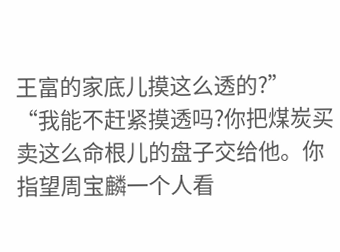王富的家底儿摸这么透的?”
“我能不赶紧摸透吗?你把煤炭买卖这么命根儿的盘子交给他。你指望周宝麟一个人看